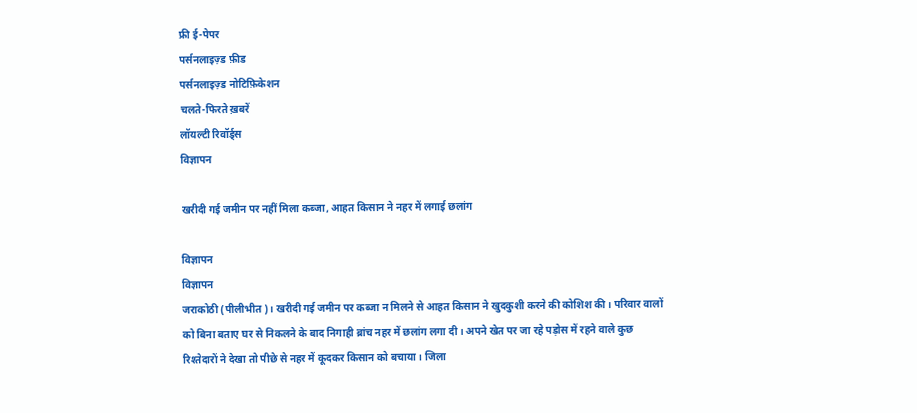फ्री ई-पेपर
पर्सनलाइज़्ड फ़ीड
पर्सनलाइज़्ड नोटिफ़िकेशन
चलते-फिरते ख़बरें
लॉयल्टी रिवॉर्ड्स
विज्ञापन

खरीदी गई जमीन पर नहीं मिला कब्जा, आहत किसान ने नहर में लगाई छलांग

विज्ञापन
विज्ञापन
जराकोठी (पीलीभीत)। खरीदी गई जमीन पर कब्जा न मिलने से आहत किसान ने खुदकुशी करने की कोशिश की। परिवार वालों को बिना बताए घर से निकलने के बाद निगाही ब्रांच नहर में छलांग लगा दी। अपने खेत पर जा रहे पड़ोस में रहने वाले कुछ रिश्तेदारों ने देखा तो पीछे से नहर में कूदकर किसान को बचाया। जिला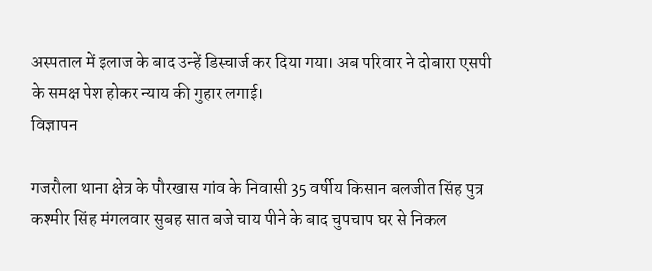अस्पताल में इलाज के बाद उन्हें डिस्चार्ज कर दिया गया। अब परिवार ने दोबारा एसपी के समक्ष पेश होकर न्याय की गुहार लगाई।
विज्ञापन

गजरौला थाना क्षेत्र के पौरखास गांव के निवासी 35 वर्षीय किसान बलजीत सिंह पुत्र कश्मीर सिंह मंगलवार सुबह सात बजे चाय पीने के बाद चुपचाप घर से निकल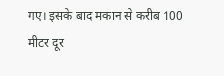गए। इसके बाद मकान से करीब 100 मीटर दूर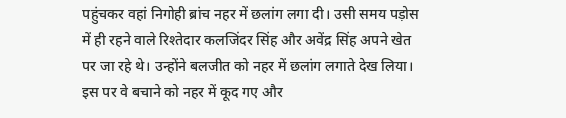पहुंचकर वहां निगोही ब्रांच नहर में छलांग लगा दी। उसी समय पड़ोस में ही रहने वाले रिश्तेदार कलजिंदर सिंह और अवेंद्र सिंह अपने खेत पर जा रहे थे। उन्होंने बलजीत को नहर में छलांग लगाते देख लिया। इस पर वे बचाने को नहर में कूद गए और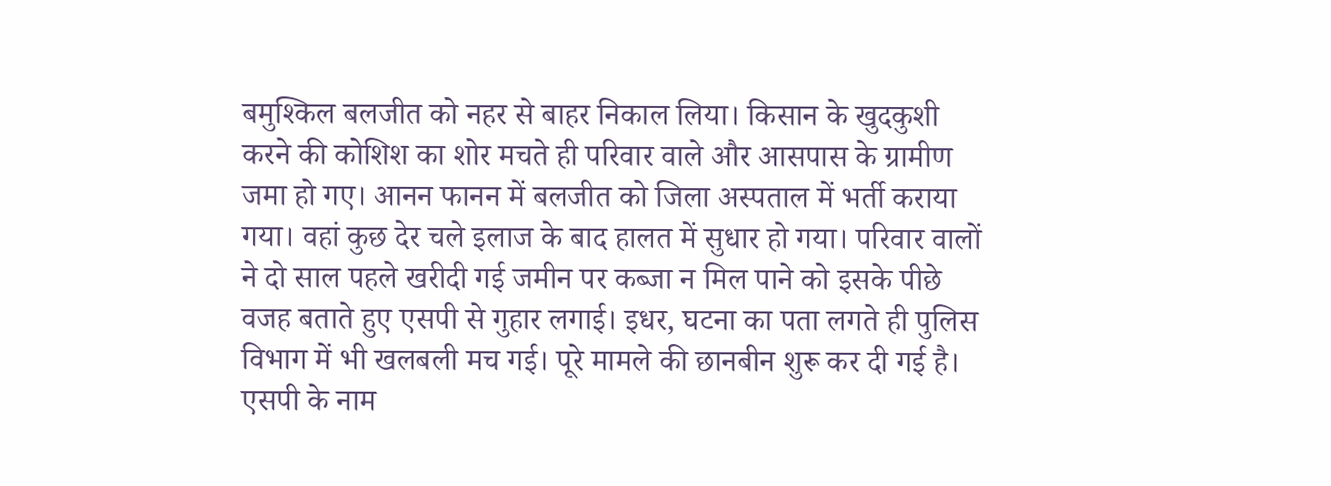बमुश्किल बलजीत को नहर से बाहर निकाल लिया। किसान के खुदकुशी करने की कोशिश का शोर मचते ही परिवार वाले और आसपास के ग्रामीण जमा हो गए। आनन फानन में बलजीत को जिला अस्पताल में भर्ती कराया गया। वहां कुछ देर चले इलाज के बाद हालत में सुधार हो गया। परिवार वालों ने दो साल पहले खरीदी गई जमीन पर कब्जा न मिल पाने को इसके पीछे वजह बताते हुए एसपी से गुहार लगाई। इधर, घटना का पता लगते ही पुलिस विभाग में भी खलबली मच गई। पूरे मामले की छानबीन शुरू कर दी गई है।
एसपी के नाम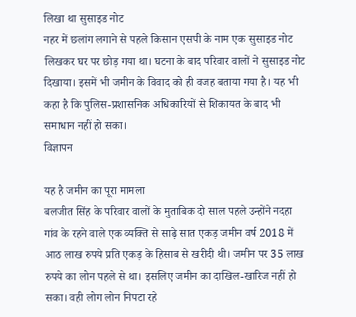लिखा था सुसाइड नोट
नहर में छलांग लगाने से पहले किसान एसपी के नाम एक सुसाइड नोट लिखकर घर पर छोड़ गया था। घटना के बाद परिवार वालों ने सुसाइड नोट दिखाया। इसमें भी जमीन के विवाद को ही वजह बताया गया है। यह भी कहा है कि पुलिस-प्रशासनिक अधिकारियों से शिकायत के बाद भी समाधान नहीं हो सका।
विज्ञापन

यह है जमीन का पूरा मामला
बलजीत सिंह के परिवार वालों के मुताबिक दो साल पहले उन्होंने नदहा गांव के रहने वाले एक व्यक्ति से साढ़े सात एकड़ जमीन वर्ष 2018 में आठ लाख रुपये प्रति एकड़ के हिसाब से खरीदी थी। जमीन पर 35 लाख रुपये का लोन पहले से था। इसलिए जमीन का दाखिल-खारिज नहीं हो सका। वही लोग लोन निपटा रहे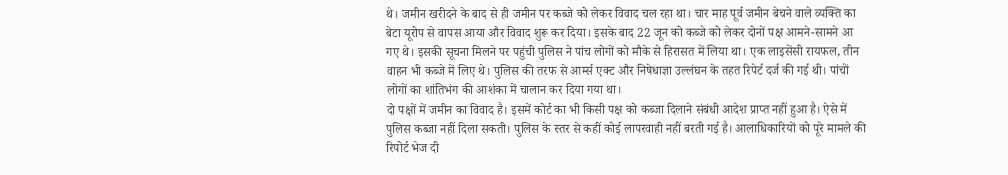थे। जमीन खरीदने के बाद से ही जमीन पर कब्जे को लेकर विवाद चल रहा था। चार माह पूर्व जमीन बेचने वाले व्यक्ति का बेटा यूरोप से वापस आया और विवाद शुरू कर दिया। इसके बाद 22 जून को कब्जे को लेकर दोनों पक्ष आमने-सामने आ गए थे। इसकी सूचना मिलने पर पहुंची पुलिस ने पांच लोगों को मौके से हिरासत में लिया था। एक लाइसेंसी रायफल, तीन वाहन भी कब्जे में लिए थे। पुलिस की तरफ से आर्म्स एक्ट और निषेधाज्ञा उल्लंघन के तहत रिपेर्ट दर्ज की गई थी। पांचों लोगों का शांतिभंग की आशंका में चालान कर दिया गया था।
दो पक्षों में जमीन का विवाद है। इसमें कोर्ट का भी किसी पक्ष को कब्जा दिलाने संबंधी आदेश प्राप्त नहीं हुआ है। ऐसे में पुलिस कब्जा नहीं दिला सकती। पुलिस के स्तर से कहीं कोई लापरवाही नहीं बरती गई है। आलाधिकारियों को पूरे मामले की रिपोर्ट भेज दी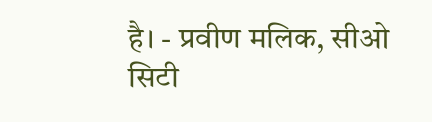है। - प्रवीण मलिक, सीओ सिटी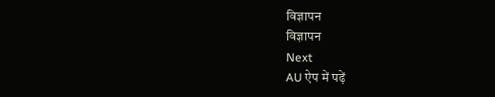विज्ञापन
विज्ञापन
Next
AU ऐप में पढ़ें